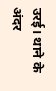उरई। थाने के अंदर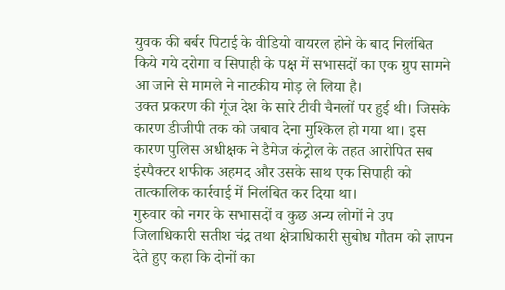युवक की बर्बर पिटाई के वीडियो वायरल होने के बाद निलंबित किये गये दरोगा व सिपाही के पक्ष में सभासदों का एक ग्रुप सामने आ जाने से मामले ने नाटकीय मोड़ ले लिया है।
उक्त प्रकरण की गूंज देश के सारे टीवी चैनलों पर हुई थी। जिसके कारण डीजीपी तक को जबाव देना मुश्किल हो गया था। इस कारण पुलिस अधीक्षक ने डैमेज कंट्रोल के तहत आरोपित सब इंस्पैक्टर शफीक अहमद और उसके साथ एक सिपाही को तात्कालिक कार्रवाई में निलंबित कर दिया था।
गुरुवार को नगर के सभासदों व कुछ अन्य लोगों ने उप जिलाधिकारी सतीश चंद्र तथा क्षेत्राधिकारी सुबोध गौतम को ज्ञापन देते हुए कहा कि दोनों का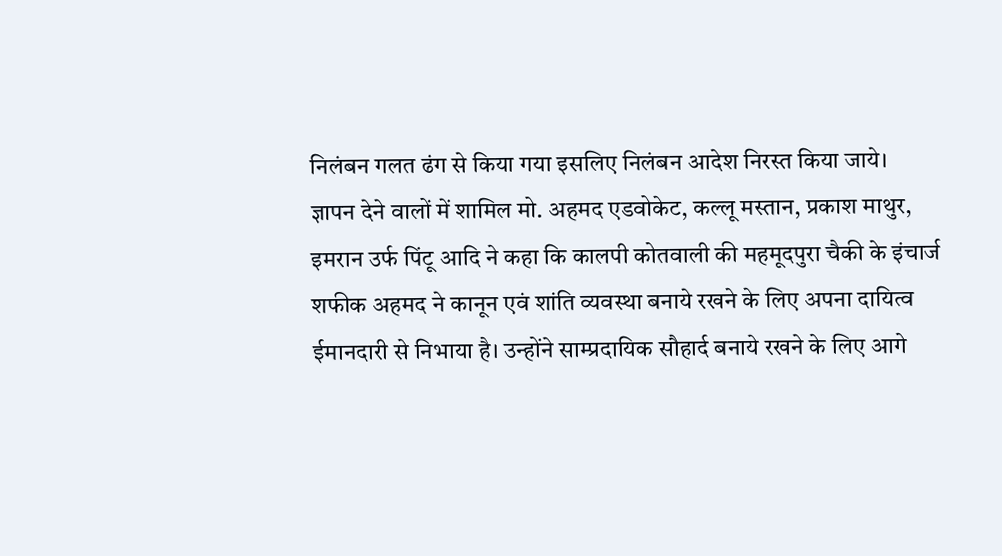निलंबन गलत ढंग से किया गया इसलिए निलंबन आदेश निरस्त किया जाये।
ज्ञापन देने वालों में शामिल मो. अहमद एडवोकेट, कल्लू मस्तान, प्रकाश माथुर, इमरान उर्फ पिंटू आदि ने कहा कि कालपी कोतवाली की महमूदपुरा चैकी के इंचार्ज शफीक अहमद ने कानून एवं शांति व्यवस्था बनाये रखने के लिए अपना दायित्व ईमानदारी से निभाया है। उन्होंने साम्प्रदायिक सौहार्द बनाये रखने के लिए आगे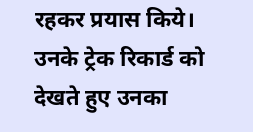रहकर प्रयास किये। उनके ट्रेक रिकार्ड को देखते हुए उनका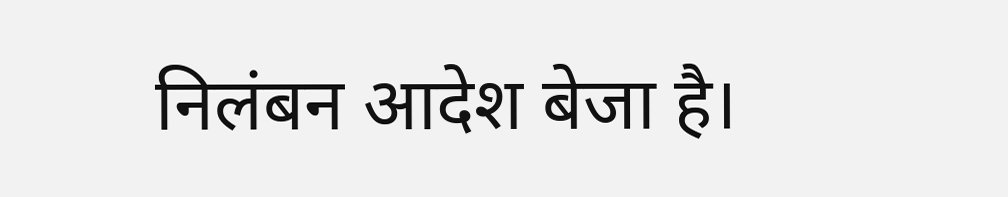निलंबन आदेश बेजा है।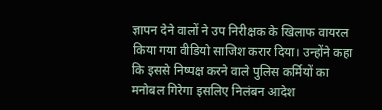ज्ञापन देने वालों ने उप निरीक्षक के खिलाफ वायरल किया गया वीडियो साजिश करार दिया। उन्होंने कहा कि इससे निष्पक्ष करने वाले पुलिस कर्मियों का मनोबल गिरेगा इसलिए निलंबन आदेश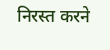निरस्त करने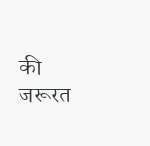की जरूरत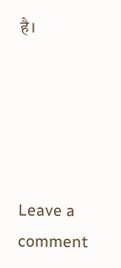है।





Leave a comment